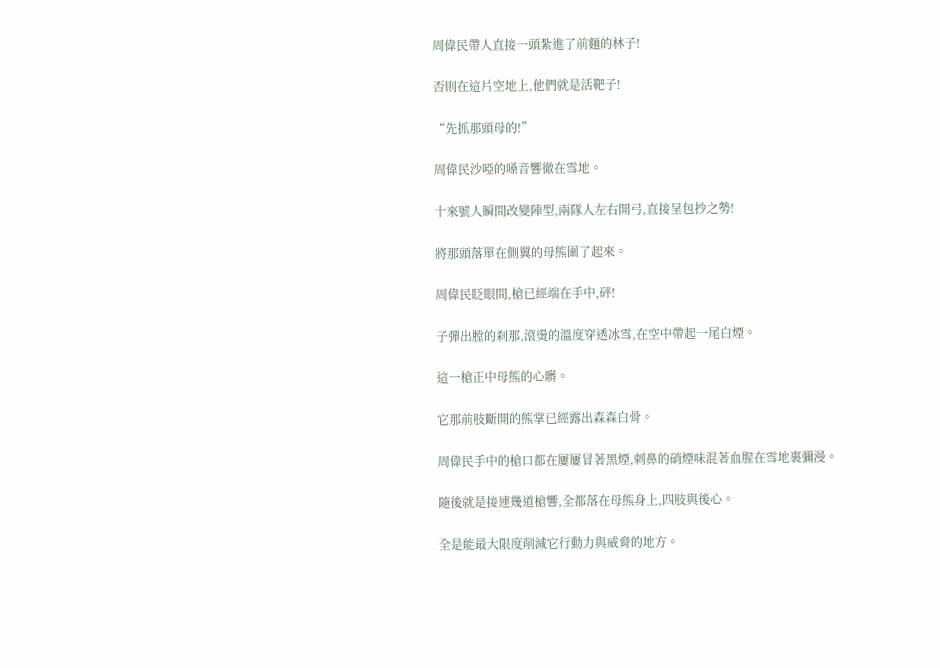周偉民帶人直接一頭紮進了前麵的林子!

否則在這片空地上,他們就是活靶子!

“先抓那頭母的!”

周偉民沙啞的嗓音響徹在雪地。

十來號人瞬間改變陣型,兩隊人左右開弓,直接呈包抄之勢!

將那頭落單在側翼的母熊圍了起來。

周偉民眨眼間,槍已經端在手中,砰!

子彈出膛的刹那,滾燙的溫度穿透冰雪,在空中帶起一尾白煙。

這一槍正中母熊的心髒。

它那前肢斷開的熊掌已經露出森森白骨。

周偉民手中的槍口都在屢屢冒著黑煙,刺鼻的硝煙味混著血腥在雪地裏彌漫。

隨後就是接連幾道槍響,全都落在母熊身上,四肢與後心。

全是能最大限度削減它行動力與威脅的地方。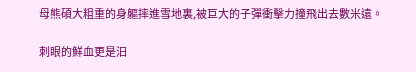母熊碩大粗重的身軀摔進雪地裏,被巨大的子彈衝擊力撞飛出去數米遠。

刺眼的鮮血更是汩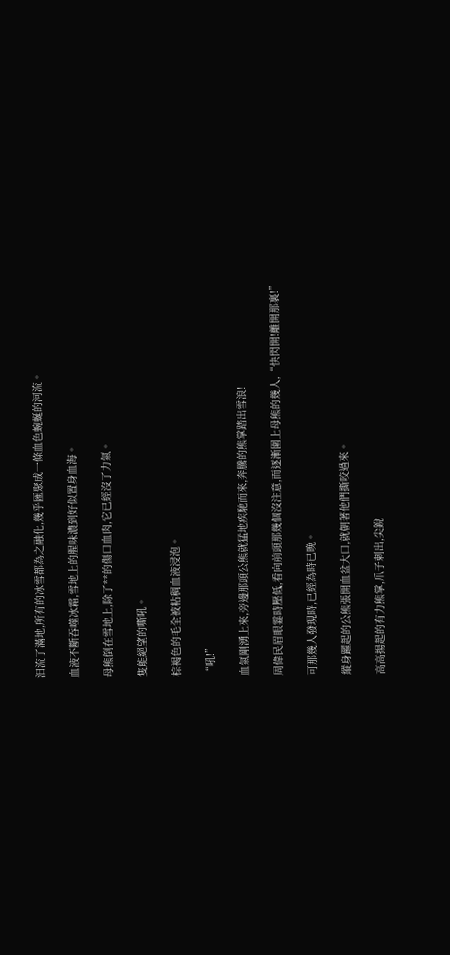汩流了滿地,所有的冰雪都為之融化,幾乎匯聚成一條血色蜿蜒的河流。

血液不斷吞噬冰霜,雪地上的腥味濃到好似置身血海。

母熊倒在雪地上,除了**的傷口血肉,它已經沒了力氣。

隻能絕望的嘶吼。

棕褐色的毛全被粘稠血液浸泡。

“吼!”

血氣剛湧上來,旁邊那頭公熊就猛地疾馳而來,奔騰的熊掌踏出雪浪!

周偉民眉眼霎時壓低,看向前頭那幾個沒注意,而逐漸圍上母熊的幾人,“快閃開!離開那裏!”

可那幾人發現時,已經為時已晚。

縱身躍起的公熊張開血盆大口,就朝著他們撕咬過來。

高高揚起的有力熊掌,爪子刺出,尖銳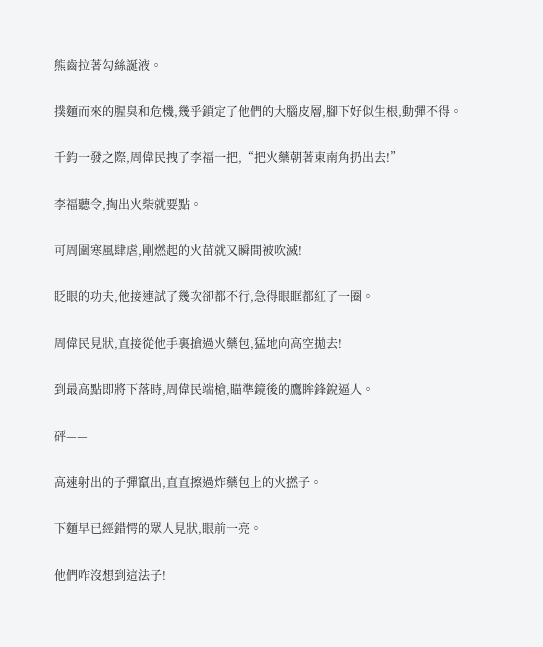熊齒拉著勾絲誕液。

撲麵而來的腥臭和危機,幾乎鎖定了他們的大腦皮層,腳下好似生根,動彈不得。

千鈞一發之際,周偉民拽了李福一把,“把火藥朝著東南角扔出去!”

李福聽令,掏出火柴就要點。

可周圍寒風肆虐,剛燃起的火苗就又瞬間被吹滅!

眨眼的功夫,他接連試了幾次卻都不行,急得眼眶都紅了一圈。

周偉民見狀,直接從他手裏搶過火藥包,猛地向高空拋去!

到最高點即將下落時,周偉民端槍,瞄準鏡後的鷹眸鋒銳逼人。

砰——

高速射出的子彈竄出,直直擦過炸藥包上的火撚子。

下麵早已經錯愕的眾人見狀,眼前一亮。

他們咋沒想到這法子!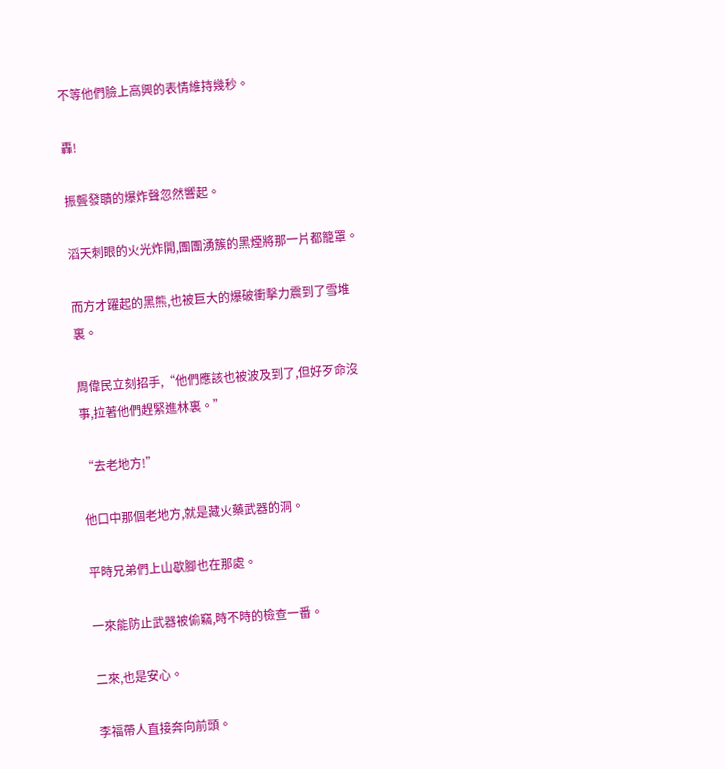不等他們臉上高興的表情維持幾秒。

轟!

振聾發聵的爆炸聲忽然響起。

滔天刺眼的火光炸開,團團湧簇的黑煙將那一片都籠罩。

而方才躍起的黑熊,也被巨大的爆破衝擊力震到了雪堆裏。

周偉民立刻招手,“他們應該也被波及到了,但好歹命沒事,拉著他們趕緊進林裏。”

“去老地方!”

他口中那個老地方,就是藏火藥武器的洞。

平時兄弟們上山歇腳也在那處。

一來能防止武器被偷竊,時不時的檢查一番。

二來,也是安心。

李福帶人直接奔向前頭。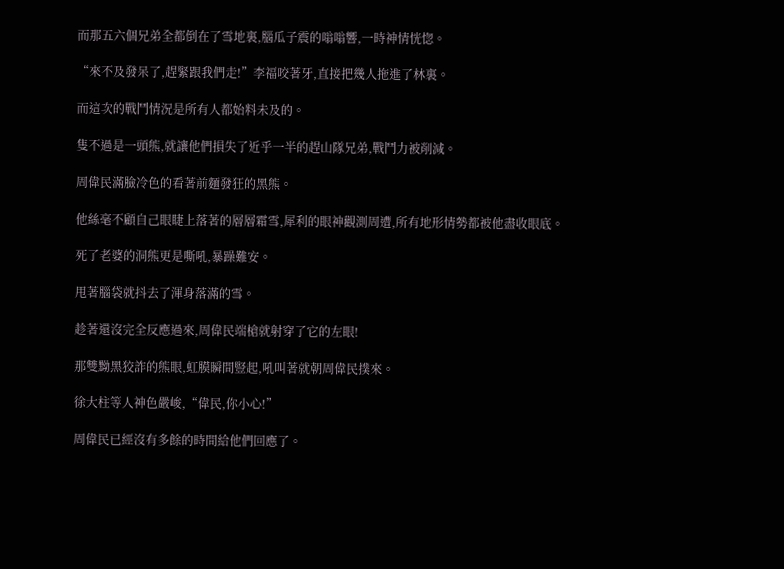而那五六個兄弟全都倒在了雪地裏,腦瓜子震的嗡嗡響,一時神情恍惚。

“來不及發呆了,趕緊跟我們走!”李福咬著牙,直接把幾人拖進了林裏。

而這次的戰鬥情況是所有人都始料未及的。

隻不過是一頭熊,就讓他們損失了近乎一半的趕山隊兄弟,戰鬥力被削減。

周偉民滿臉冷色的看著前麵發狂的黑熊。

他絲毫不顧自己眼睫上落著的層層霜雪,犀利的眼神觀測周遭,所有地形情勢都被他盡收眼底。

死了老婆的洞熊更是嘶吼,暴躁難安。

甩著腦袋就抖去了渾身落滿的雪。

趁著還沒完全反應過來,周偉民端槍就射穿了它的左眼!

那雙黝黑狡詐的熊眼,虹膜瞬間豎起,吼叫著就朝周偉民撲來。

徐大柱等人神色嚴峻,“偉民,你小心!”

周偉民已經沒有多餘的時間給他們回應了。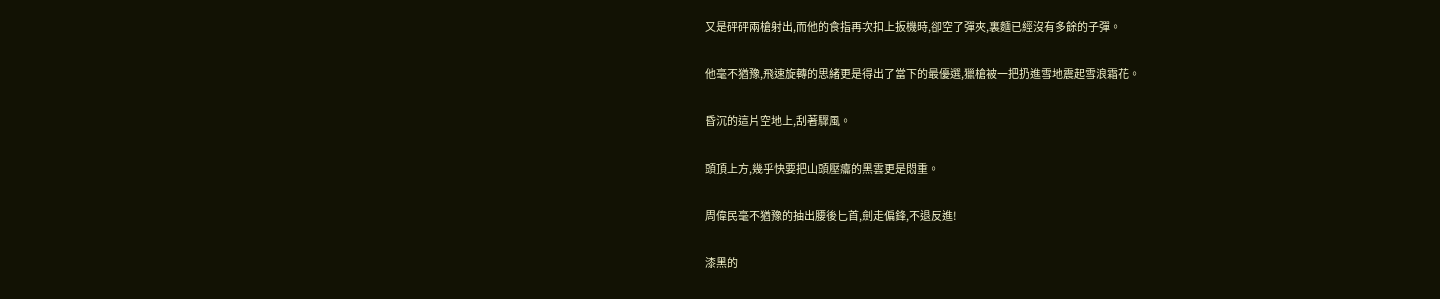又是砰砰兩槍射出,而他的食指再次扣上扳機時,卻空了彈夾,裏麵已經沒有多餘的子彈。

他毫不猶豫,飛速旋轉的思緒更是得出了當下的最優選,獵槍被一把扔進雪地震起雪浪霜花。

昏沉的這片空地上,刮著驟風。

頭頂上方,幾乎快要把山頭壓癟的黑雲更是悶重。

周偉民毫不猶豫的抽出腰後匕首,劍走偏鋒,不退反進!

漆黑的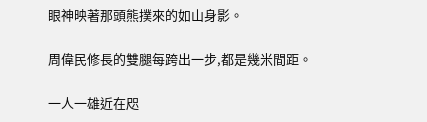眼神映著那頭熊撲來的如山身影。

周偉民修長的雙腿每跨出一步,都是幾米間距。

一人一雄近在咫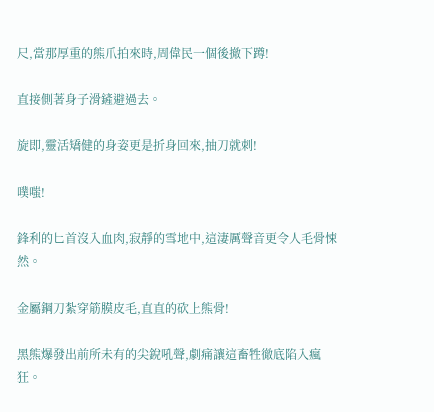尺,當那厚重的熊爪拍來時,周偉民一個後撤下蹲!

直接側著身子滑鏟避過去。

旋即,靈活矯健的身姿更是折身回來,抽刀就刺!

噗嗤!

鋒利的匕首沒入血肉,寂靜的雪地中,這淒厲聲音更令人毛骨悚然。

金屬鋼刀紮穿筋膜皮毛,直直的砍上熊骨!

黑熊爆發出前所未有的尖銳吼聲,劇痛讓這畜牲徹底陷入瘋狂。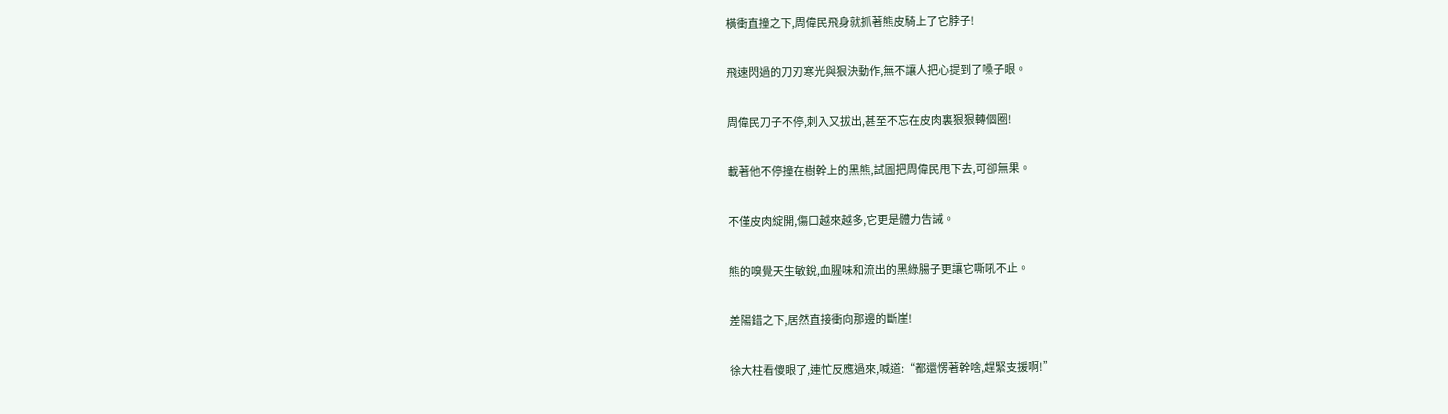橫衝直撞之下,周偉民飛身就抓著熊皮騎上了它脖子!

飛速閃過的刀刃寒光與狠決動作,無不讓人把心提到了嗓子眼。

周偉民刀子不停,刺入又拔出,甚至不忘在皮肉裏狠狠轉個圈!

載著他不停撞在樹幹上的黑熊,試圖把周偉民甩下去,可卻無果。

不僅皮肉綻開,傷口越來越多,它更是體力告誡。

熊的嗅覺天生敏銳,血腥味和流出的黑綠腸子更讓它嘶吼不止。

差陽錯之下,居然直接衝向那邊的斷崖!

徐大柱看傻眼了,連忙反應過來,喊道:“都還愣著幹啥,趕緊支援啊!”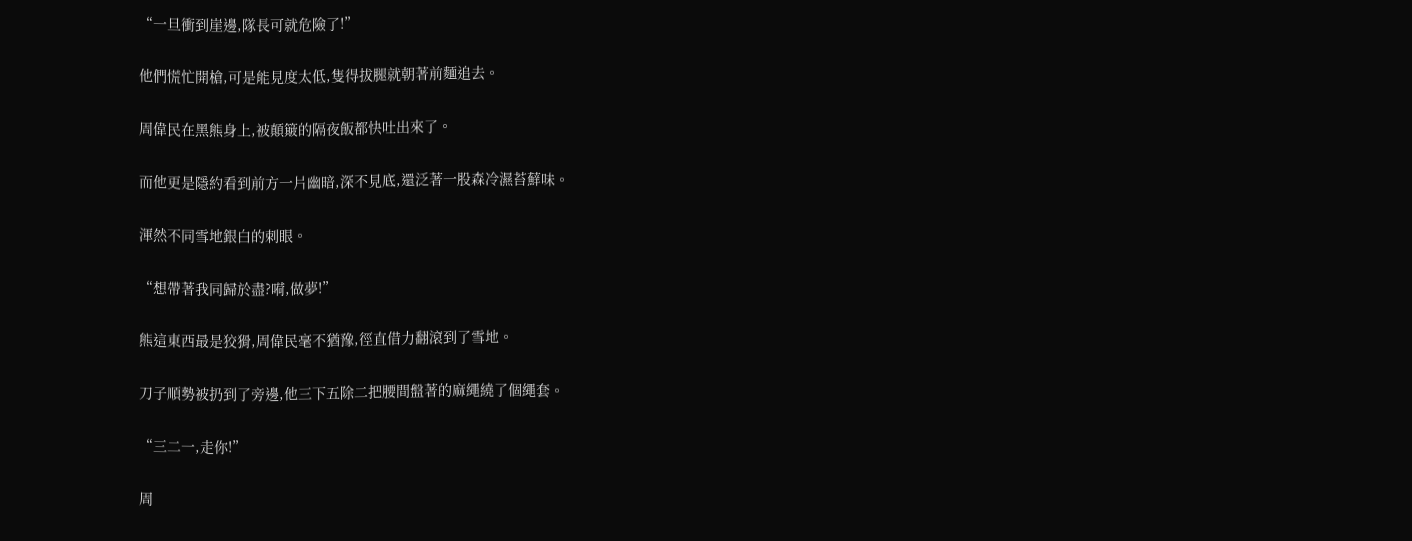“一旦衝到崖邊,隊長可就危險了!”

他們慌忙開槍,可是能見度太低,隻得拔腿就朝著前麵追去。

周偉民在黑熊身上,被顛簸的隔夜飯都快吐出來了。

而他更是隱約看到前方一片幽暗,深不見底,還泛著一股森冷濕苔蘚味。

渾然不同雪地銀白的刺眼。

“想帶著我同歸於盡?嗬,做夢!”

熊這東西最是狡猾,周偉民毫不猶豫,徑直借力翻滾到了雪地。

刀子順勢被扔到了旁邊,他三下五除二把腰間盤著的麻繩繞了個繩套。

“三二一,走你!”

周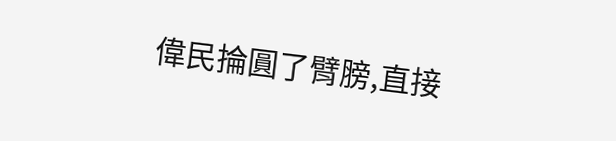偉民掄圓了臂膀,直接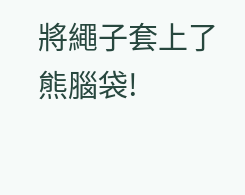將繩子套上了熊腦袋!